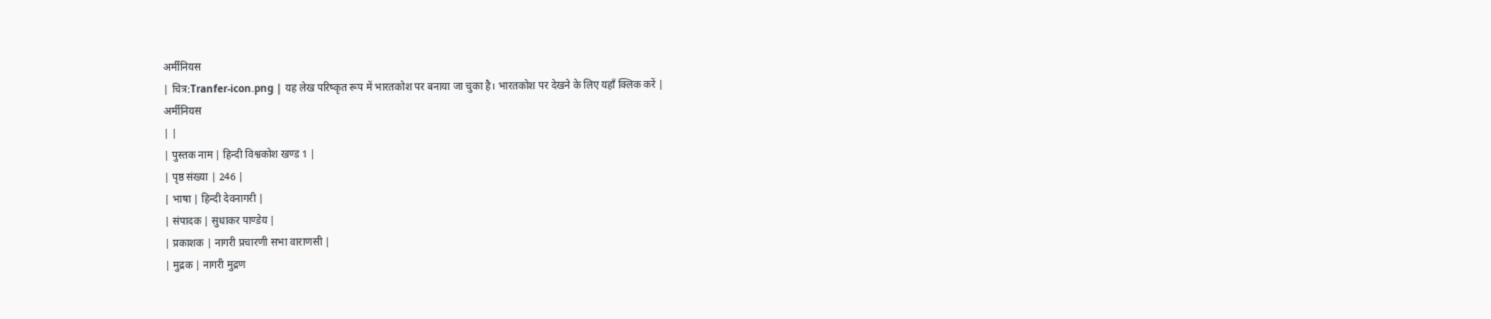अर्मीनियस
| चित्र:Tranfer-icon.png | यह लेख परिष्कृत रूप में भारतकोश पर बनाया जा चुका है। भारतकोश पर देखने के लिए यहाँ क्लिक करें |
अर्मीनियस
| |
| पुस्तक नाम | हिन्दी विश्वकोश खण्ड 1 |
| पृष्ठ संख्या | 246 |
| भाषा | हिन्दी देवनागरी |
| संपादक | सुधाकर पाण्डेय |
| प्रकाशक | नागरी प्रचारणी सभा वाराणसी |
| मुद्रक | नागरी मुद्रण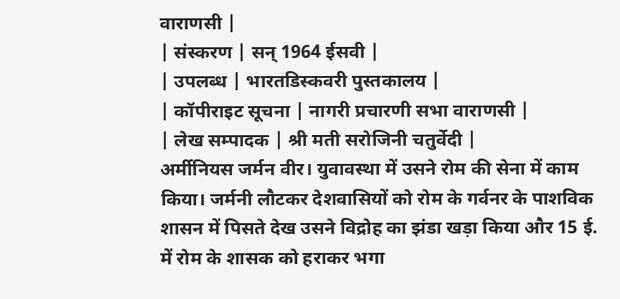वाराणसी |
| संस्करण | सन् 1964 ईसवी |
| उपलब्ध | भारतडिस्कवरी पुस्तकालय |
| कॉपीराइट सूचना | नागरी प्रचारणी सभा वाराणसी |
| लेख सम्पादक | श्री मती सरोजिनी चतुर्वेदी |
अर्मीनियस जर्मन वीर। युवावस्था में उसने रोम की सेना में काम किया। जर्मनी लौटकर देशवासियों को रोम के गर्वनर के पाशविक शासन में पिसते देख उसने विद्रोह का झंडा खड़ा किया और 15 ई. में रोम के शासक को हराकर भगा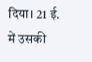दिया। 21 ई. में उसकी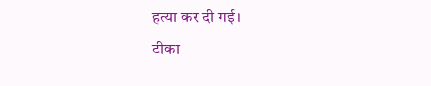हत्या कर दी गई।
टीका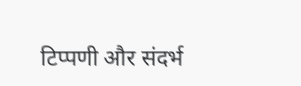टिप्पणी और संदर्भ